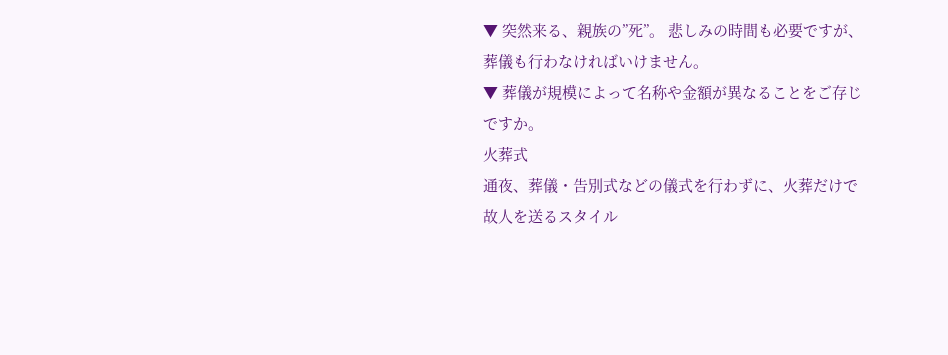▼ 突然来る、親族の”死”。 悲しみの時間も必要ですが、葬儀も行わなければいけません。
▼ 葬儀が規模によって名称や金額が異なることをご存じですか。
火葬式
通夜、葬儀・告別式などの儀式を行わずに、火葬だけで故人を送るスタイル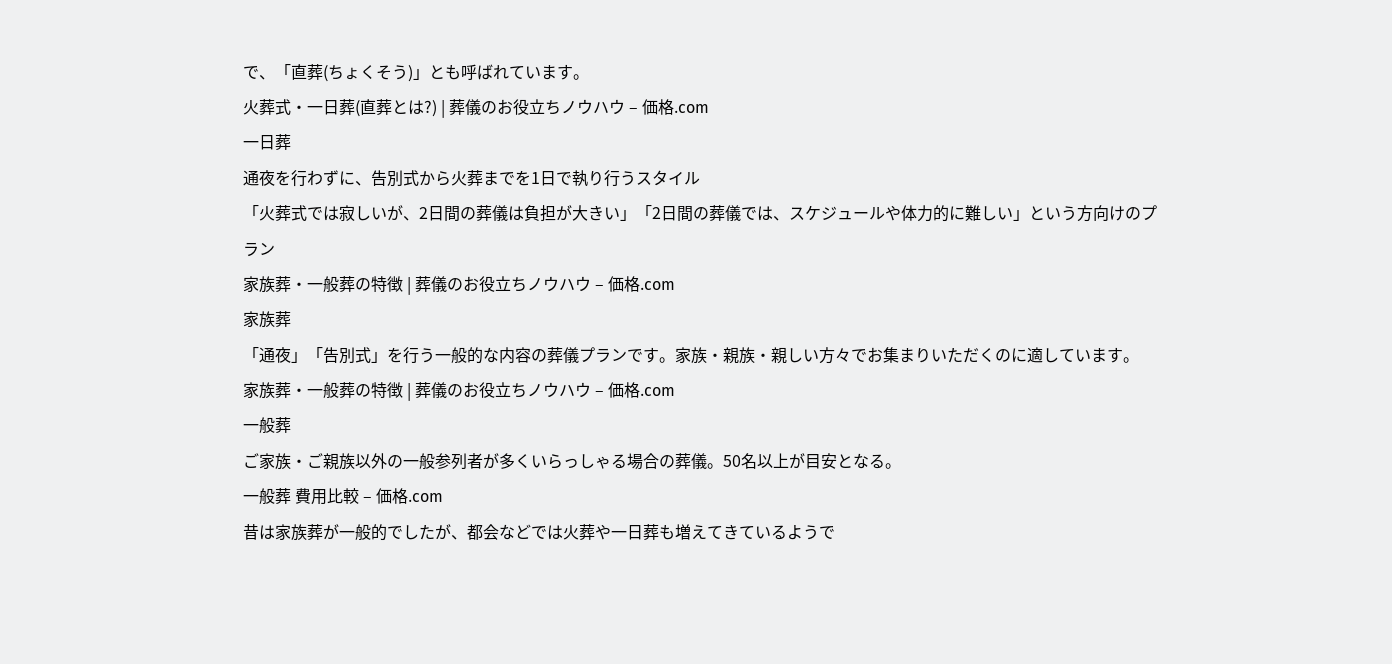で、「直葬(ちょくそう)」とも呼ばれています。
火葬式・一日葬(直葬とは?) | 葬儀のお役立ちノウハウ – 価格.com
一日葬
通夜を行わずに、告別式から火葬までを1日で執り行うスタイル
「火葬式では寂しいが、2日間の葬儀は負担が大きい」「2日間の葬儀では、スケジュールや体力的に難しい」という方向けのプラン
家族葬・一般葬の特徴 | 葬儀のお役立ちノウハウ – 価格.com
家族葬
「通夜」「告別式」を行う一般的な内容の葬儀プランです。家族・親族・親しい方々でお集まりいただくのに適しています。
家族葬・一般葬の特徴 | 葬儀のお役立ちノウハウ – 価格.com
一般葬
ご家族・ご親族以外の一般参列者が多くいらっしゃる場合の葬儀。50名以上が目安となる。
一般葬 費用比較 – 価格.com
昔は家族葬が一般的でしたが、都会などでは火葬や一日葬も増えてきているようで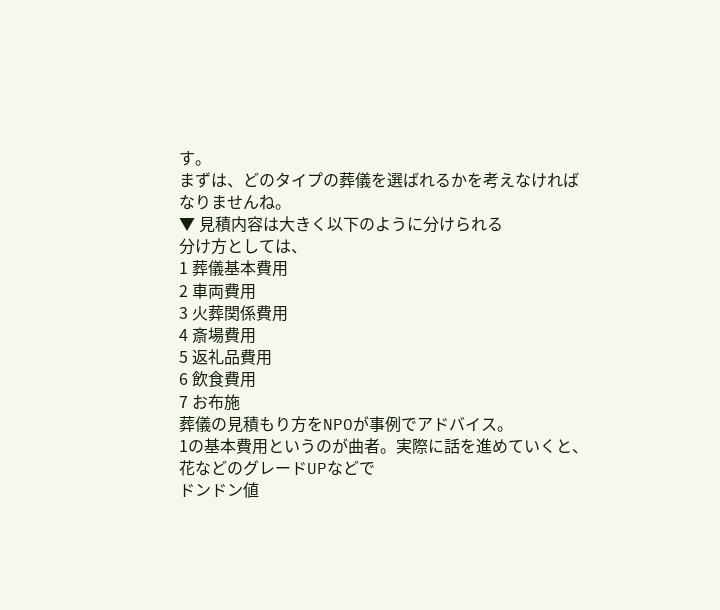す。
まずは、どのタイプの葬儀を選ばれるかを考えなければなりませんね。
▼ 見積内容は大きく以下のように分けられる
分け方としては、
1 葬儀基本費用
2 車両費用
3 火葬関係費用
4 斎場費用
5 返礼品費用
6 飲食費用
7 お布施
葬儀の見積もり方をNPOが事例でアドバイス。
1の基本費用というのが曲者。実際に話を進めていくと、花などのグレードUPなどで
ドンドン値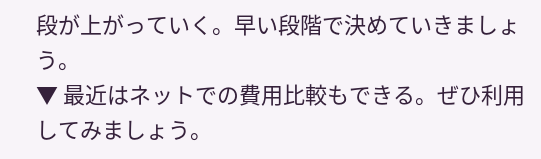段が上がっていく。早い段階で決めていきましょう。
▼ 最近はネットでの費用比較もできる。ぜひ利用してみましょう。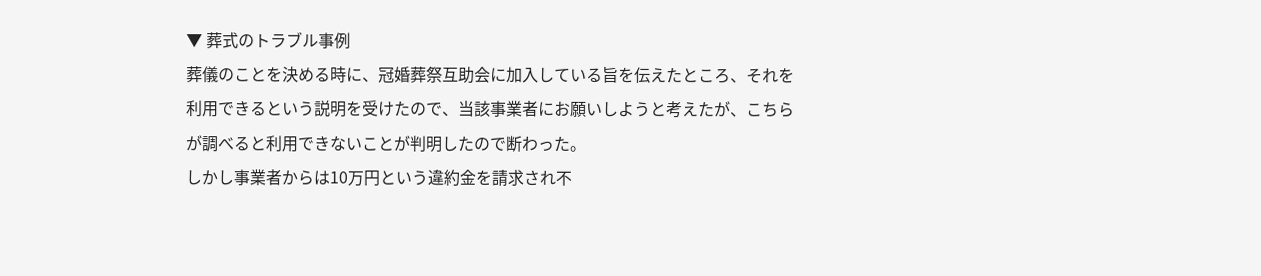▼ 葬式のトラブル事例
葬儀のことを決める時に、冠婚葬祭互助会に加入している旨を伝えたところ、それを利用できるという説明を受けたので、当該事業者にお願いしようと考えたが、こちらが調べると利用できないことが判明したので断わった。
しかし事業者からは10万円という違約金を請求され不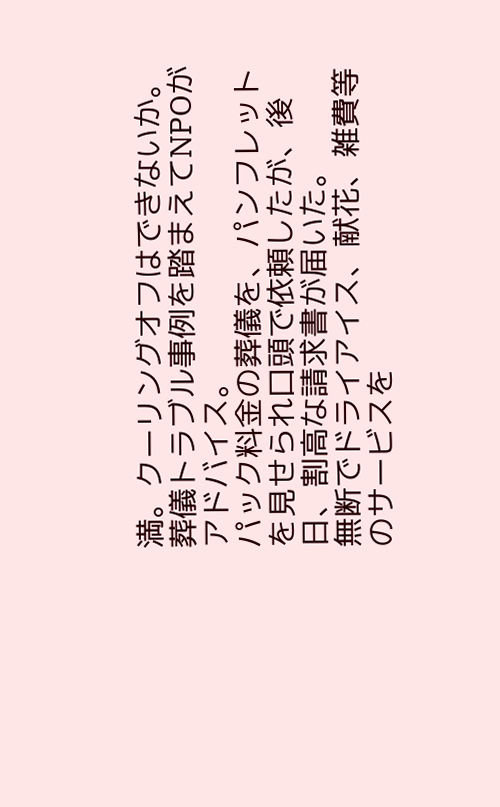満。クーリングオフはできないか。
葬儀トラブル事例を踏まえてNPOがアドバイス。
パック料金の葬儀を、パンフレットを見せられ口頭で依頼したが、後日、割高な請求書が届いた。
無断でドライアイス、献花、雑費等のサービスを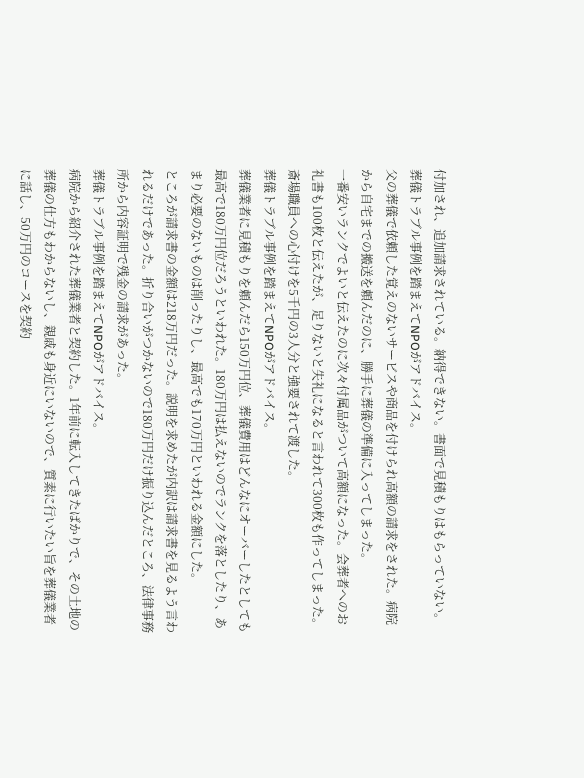付加され、追加請求されている。納得できない。書面で見積もりはもらっていない。
葬儀トラブル事例を踏まえてNPOがアドバイス。
父の葬儀で依頼した覚えのないサービスや商品を付けられ高額の請求をされた。病院から自宅までの搬送を頼んだのに、勝手に葬儀の準備に入ってしまった。
一番安いランクでよいと伝えたのに次々付属品がついて高額になった。会葬者へのお礼書も100枚と伝えたが、足りないと失礼になると言われて300枚も作ってしまった。斎場職員への心付けを5千円の3人分と強要されて渡した。
葬儀トラブル事例を踏まえてNPOがアドバイス。
葬儀業者に見積もりを頼んだら150万円位、葬儀費用はどんなにオーバーしたとしても最高で180万円位だろうといわれた。180万円は払えないのでランクを落としたり、あまり必要のないものは削ったりし、最高でも170万円といわれる金額にした。
ところが請求書の金額は218万円だった。説明を求めたが内訳は請求書を見るよう言われるだけであった。折り合いがつかないので180万円だけ振り込んだところ、法律事務所から内容証明で残金の請求があった。
葬儀トラブル事例を踏まえてNPOがアドバイス。
病院から紹介された葬儀業者と契約した。1年前に転入してきたばかりで、その土地の葬儀の仕方もわからないし、親戚も身近にいないので、質素に行いたい旨を葬儀業者に話し、50万円のコースを契約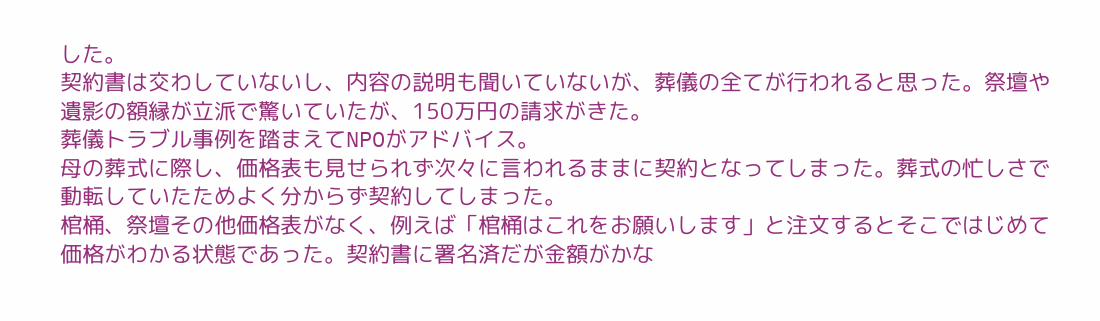した。
契約書は交わしていないし、内容の説明も聞いていないが、葬儀の全てが行われると思った。祭壇や遺影の額縁が立派で驚いていたが、150万円の請求がきた。
葬儀トラブル事例を踏まえてNPOがアドバイス。
母の葬式に際し、価格表も見せられず次々に言われるままに契約となってしまった。葬式の忙しさで動転していたためよく分からず契約してしまった。
棺桶、祭壇その他価格表がなく、例えば「棺桶はこれをお願いします」と注文するとそこではじめて価格がわかる状態であった。契約書に署名済だが金額がかな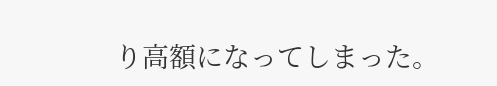り高額になってしまった。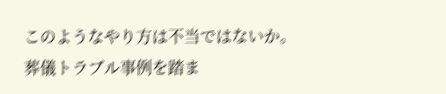このようなやり方は不当ではないか。
葬儀トラブル事例を踏ま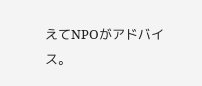えてNPOがアドバイス。